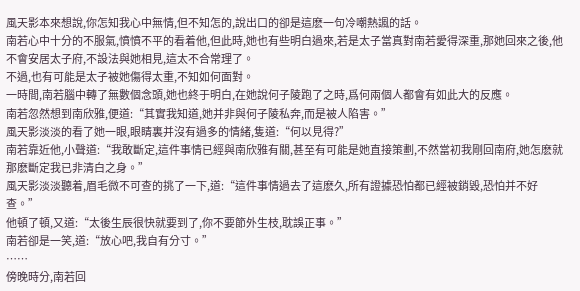風天影本來想說,你怎知我心中無情,但不知怎的,說出口的卻是這麽一句冷嘲熱諷的話。
南若心中十分的不服氣,憤憤不平的看着他,但此時,她也有些明白過來,若是太子當真對南若愛得深重,那她回來之後,他不會安居太子府,不設法與她相見,這太不合常理了。
不過,也有可能是太子被她傷得太重,不知如何面對。
一時間,南若腦中轉了無數個念頭,她也終于明白,在她說何子陵跑了之時,爲何兩個人都會有如此大的反應。
南若忽然想到南欣雅,便道:“其實我知道,她并非與何子陵私奔,而是被人陷害。”
風天影淡淡的看了她一眼,眼睛裏并沒有過多的情緒,隻道:“何以見得?”
南若靠近他,小聲道:“我敢斷定,這件事情已經與南欣雅有關,甚至有可能是她直接策劃,不然當初我剛回南府,她怎麽就那麽斷定我已非清白之身。”
風天影淡淡聽着,眉毛微不可查的挑了一下,道:“這件事情過去了這麽久,所有證據恐怕都已經被銷毀,恐怕并不好查。”
他頓了頓,又道:“太後生辰很快就要到了,你不要節外生枝,耽誤正事。”
南若卻是一笑,道:“放心吧,我自有分寸。”
……
傍晚時分,南若回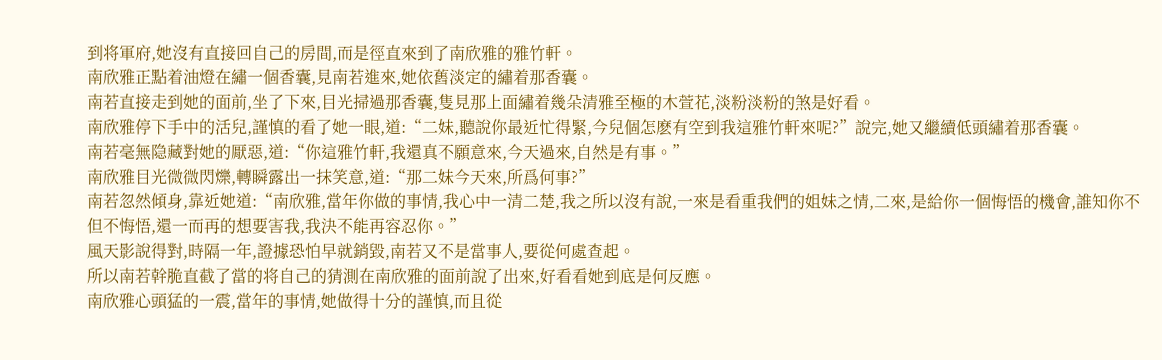到将軍府,她沒有直接回自己的房間,而是徑直來到了南欣雅的雅竹軒。
南欣雅正點着油燈在繡一個香囊,見南若進來,她依舊淡定的繡着那香囊。
南若直接走到她的面前,坐了下來,目光掃過那香囊,隻見那上面繡着幾朵清雅至極的木萱花,淡粉淡粉的煞是好看。
南欣雅停下手中的活兒,謹慎的看了她一眼,道:“二妹,聽說你最近忙得緊,今兒個怎麽有空到我這雅竹軒來呢?”說完,她又繼續低頭繡着那香囊。
南若毫無隐藏對她的厭惡,道:“你這雅竹軒,我還真不願意來,今天過來,自然是有事。”
南欣雅目光微微閃爍,轉瞬露出一抹笑意,道:“那二妹今天來,所爲何事?”
南若忽然傾身,靠近她道:“南欣雅,當年你做的事情,我心中一清二楚,我之所以沒有說,一來是看重我們的姐妹之情,二來,是給你一個悔悟的機會,誰知你不但不悔悟,還一而再的想要害我,我決不能再容忍你。”
風天影說得對,時隔一年,證據恐怕早就銷毀,南若又不是當事人,要從何處查起。
所以南若幹脆直截了當的将自己的猜測在南欣雅的面前說了出來,好看看她到底是何反應。
南欣雅心頭猛的一震,當年的事情,她做得十分的謹慎,而且從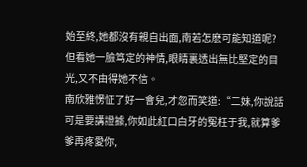始至終,她都沒有親自出面,南若怎麽可能知道呢?
但看她一臉笃定的神情,眼睛裏透出無比堅定的目光,又不由得她不信。
南欣雅愣怔了好一會兒,才忽而笑道:“二妹,你說話可是要講證據,你如此紅口白牙的冤枉于我,就算爹爹再疼愛你,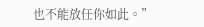也不能放任你如此。”